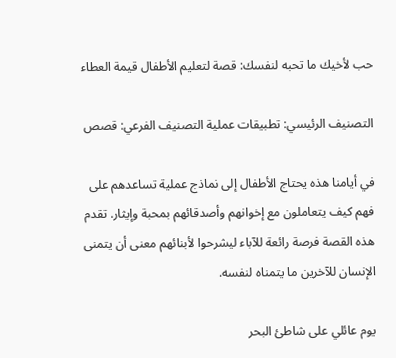حب لأخيك ما تحبه لنفسك: قصة لتعليم الأطفال قيمة العطاء

التصنيف الرئيسي: تطبيقات عملية التصنيف الفرعي: قصص

في أيامنا هذه يحتاج الأطفال إلى نماذج عملية تساعدهم على فهم كيف يتعاملون مع إخوانهم وأصدقائهم بمحبة وإيثار. تقدم هذه القصة فرصة رائعة للآباء ليشرحوا لأبنائهم معنى أن يتمنى الإنسان للآخرين ما يتمناه لنفسه.

يوم عائلي على شاطئ البحر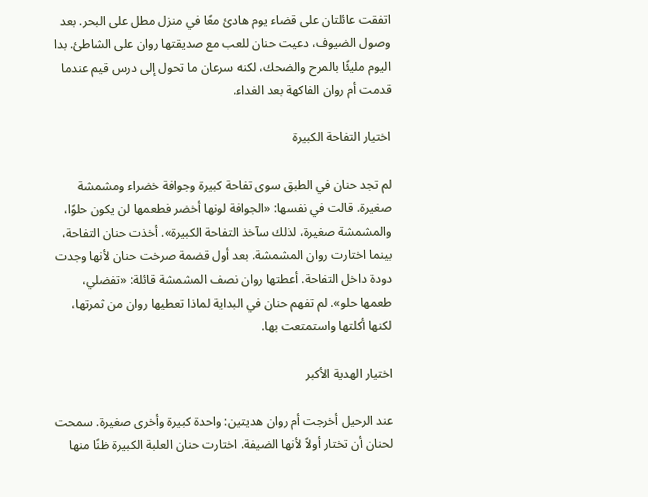اتفقت عائلتان على قضاء يوم هادئ معًا في منزل مطل على البحر. بعد وصول الضيوف، دعيت حنان للعب مع صديقتها روان على الشاطئ. بدا اليوم مليئًا بالمرح والضحك، لكنه سرعان ما تحول إلى درس قيم عندما قدمت أم روان الفاكهة بعد الغداء.

اختيار التفاحة الكبيرة

لم تجد حنان في الطبق سوى تفاحة كبيرة وجوافة خضراء ومشمشة صغيرة. قالت في نفسها: «الجوافة لونها أخضر فطعمها لن يكون حلوًا، والمشمشة صغيرة، لذلك سآخذ التفاحة الكبيرة». أخذت حنان التفاحة، بينما اختارت روان المشمشة. بعد أول قضمة صرخت حنان لأنها وجدت دودة داخل التفاحة. أعطتها روان نصف المشمشة قائلة: «تفضلي، طعمها حلو». لم تفهم حنان في البداية لماذا تعطيها روان من ثمرتها، لكنها أكلتها واستمتعت بها.

اختيار الهدية الأكبر

عند الرحيل أخرجت أم روان هديتين: واحدة كبيرة وأخرى صغيرة. سمحت لحنان أن تختار أولاً لأنها الضيفة. اختارت حنان العلبة الكبيرة ظنًا منها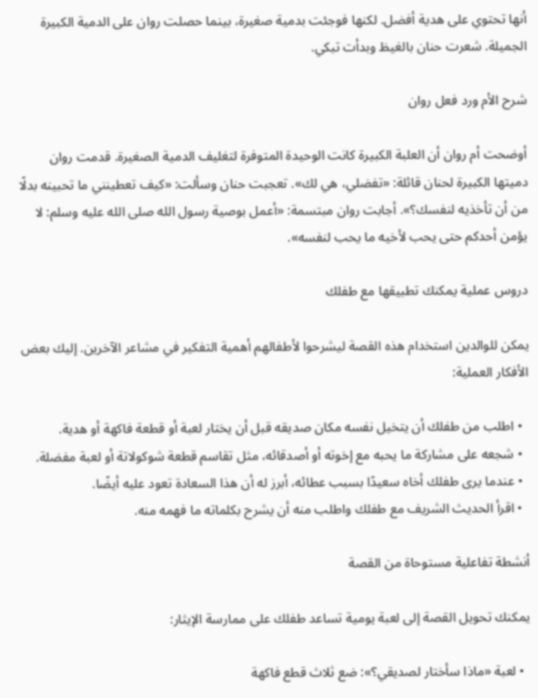أنها تحتوي على هدية أفضل. لكنها فوجئت بدمية صغيرة، بينما حصلت روان على الدمية الكبيرة الجميلة. شعرت حنان بالغيظ وبدأت تبكي.

شرح الأم ورد فعل روان

أوضحت أم روان أن العلبة الكبيرة كانت الوحيدة المتوفرة لتغليف الدمية الصغيرة. قدمت روان دميتها الكبيرة لحنان قائلة: «تفضلي، هي لك». تعجبت حنان وسألت: «كيف تعطينني ما تحبينه بدلًا من أن تأخذيه لنفسك؟». أجابت روان مبتسمة: «أعمل بوصية رسول الله صلى الله عليه وسلم: لا يؤمن أحدكم حتى يحب لأخيه ما يحب لنفسه».

دروس عملية يمكنك تطبيقها مع طفلك

يمكن للوالدين استخدام هذه القصة ليشرحوا لأطفالهم أهمية التفكير في مشاعر الآخرين. إليك بعض الأفكار العملية:

  • اطلب من طفلك أن يتخيل نفسه مكان صديقه قبل أن يختار لعبة أو قطعة فاكهة أو هدية.
  • شجعه على مشاركة ما يحبه مع إخوته أو أصدقائه، مثل تقاسم قطعة شوكولاتة أو لعبة مفضلة.
  • عندما يرى طفلك أخاه سعيدًا بسبب عطائه، أبرز له أن هذا السعادة تعود عليه أيضًا.
  • اقرأ الحديث الشريف مع طفلك واطلب منه أن يشرح بكلماته ما فهمه منه.

أنشطة تفاعلية مستوحاة من القصة

يمكنك تحويل القصة إلى لعبة يومية تساعد طفلك على ممارسة الإيثار:

  • لعبة «ماذا سأختار لصديقي؟»: ضع ثلاث قطع فاكهة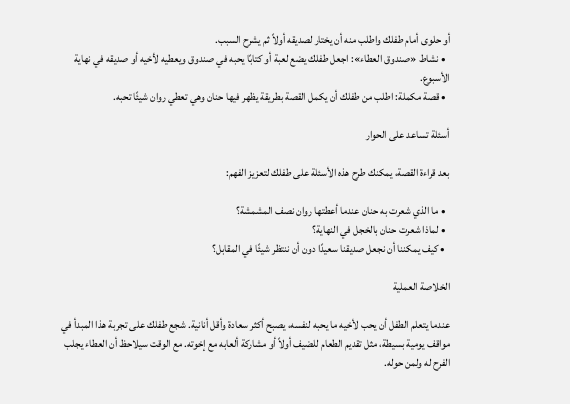أو حلوى أمام طفلك واطلب منه أن يختار لصديقه أولاً ثم يشرح السبب.
  • نشاط «صندوق العطاء»: اجعل طفلك يضع لعبة أو كتابًا يحبه في صندوق ويعطيه لأخيه أو صديقه في نهاية الأسبوع.
  • قصة مكملة: اطلب من طفلك أن يكمل القصة بطريقة يظهر فيها حنان وهي تعطي روان شيئًا تحبه.

أسئلة تساعد على الحوار

بعد قراءة القصة، يمكنك طرح هذه الأسئلة على طفلك لتعزيز الفهم:

  • ما الذي شعرت به حنان عندما أعطتها روان نصف المشمشة؟
  • لماذا شعرت حنان بالخجل في النهاية؟
  • كيف يمكننا أن نجعل صديقنا سعيدًا دون أن ننتظر شيئًا في المقابل؟

الخلاصة العملية

عندما يتعلم الطفل أن يحب لأخيه ما يحبه لنفسه، يصبح أكثر سعادة وأقل أنانية. شجع طفلك على تجربة هذا المبدأ في مواقف يومية بسيطة، مثل تقديم الطعام للضيف أولاً أو مشاركة ألعابه مع إخوته. مع الوقت سيلاحظ أن العطاء يجلب الفرح له ولمن حوله.